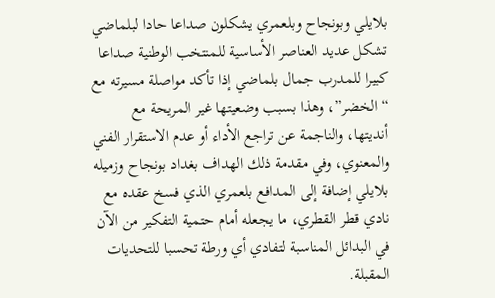بلايلي وبونجاح وبلعمري يشكلون صداعا حادا لبلماضي
تشكل عديد العناصر الأساسية للمنتخب الوطنية صداعا كبيرا للمدرب جمال بلماضي إذا تأكد مواصلة مسيرته مع “الخضر”، وهذا بسبب وضعيتها غير المريحة مع أنديتها، والناجمة عن تراجع الأداء أو عدم الاستقرار الفني والمعنوي، وفي مقدمة ذلك الهداف بغداد بونجاح وزميله بلايلي إضافة إلى المدافع بلعمري الذي فسخ عقده مع نادي قطر القطري، ما يجعله أمام حتمية التفكير من الآن في البدائل المناسبة لتفادي أي ورطة تحسبا للتحديات المقبلة.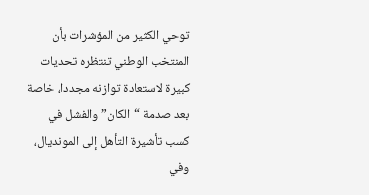توحي الكثير من المؤشرات بأن المنتخب الوطني تنتظره تحديات كبيرة لاستعادة توازنه مجددا، خاصة بعد صدمة “الكان” والفشل في كسب تأشيرة التأهل إلى المونديال، وفي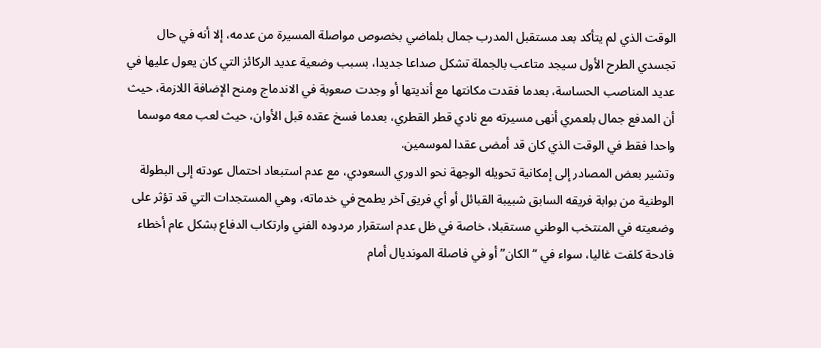الوقت الذي لم يتأكد بعد مستقبل المدرب جمال بلماضي بخصوص مواصلة المسيرة من عدمه، إلا أنه في حال تجسدي الطرح الأول سيجد متاعب بالجملة تشكل صداعا جديدا، بسبب وضعية عديد الركائز التي كان يعول عليها في عديد المناصب الحساسة، بعدما فقدت مكانتها مع أنديتها أو وجدت صعوبة في الاندماج ومنح الإضافة اللازمة، حيث أن المدفع جمال بلعمري أنهى مسيرته مع نادي قطر القطري، بعدما فسخ عقده قبل الأوان، حيث لعب معه موسما واحدا فقط في الوقت الذي كان قد أمضى عقدا لموسمين.
وتشير بعض المصادر إلى إمكانية تحويله الوجهة نحو الدوري السعودي، مع عدم استبعاد احتمال عودته إلى البطولة الوطنية من بوابة فريقه السابق شبيبة القبائل أو أي فريق آخر يطمح في خدماته، وهي المستجدات التي قد تؤثر على وضعيته في المنتخب الوطني مستقبلا، خاصة في ظل عدم استقرار مردوده الفني وارتكاب الدفاع بشكل عام أخطاء فادحة كلفت غاليا، سواء في “الكان” أو في فاصلة المونديال أمام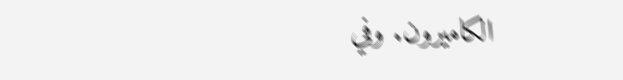الكاميرون. وفي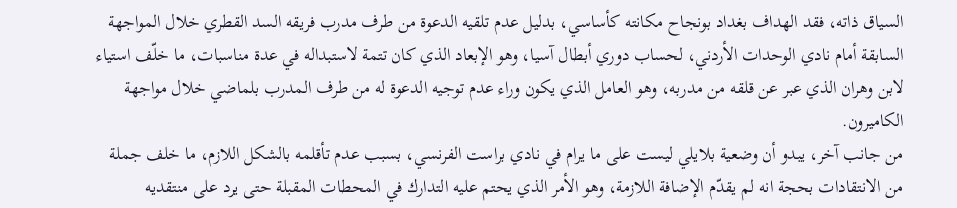السياق ذاته، فقد الهداف بغداد بونجاح مكانته كأساسي، بدليل عدم تلقيه الدعوة من طرف مدرب فريقه السد القطري خلال المواجهة السابقة أمام نادي الوحدات الأردني، لحساب دوري أبطال آسيا، وهو الإبعاد الذي كان تتمة لاستبداله في عدة مناسبات، ما خلّف استياء لابن وهران الذي عبر عن قلقه من مدربه، وهو العامل الذي يكون وراء عدم توجيه الدعوة له من طرف المدرب بلماضي خلال مواجهة الكاميرون.
من جانب آخر، يبدو أن وضعية بلايلي ليست على ما يرام في نادي براست الفرنسي، بسبب عدم تأقلمه بالشكل اللازم، ما خلف جملة من الانتقادات بحجة انه لم يقدّم الإضافة اللازمة، وهو الأمر الذي يحتم عليه التدارك في المحطات المقبلة حتى يرد على منتقديه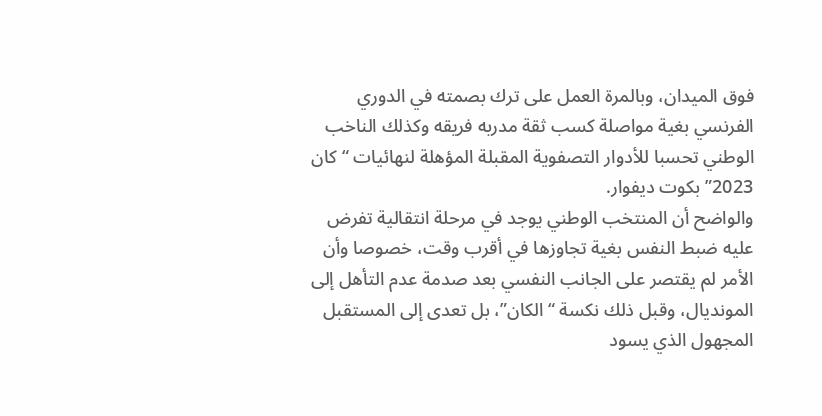فوق الميدان، وبالمرة العمل على ترك بصمته في الدوري الفرنسي بغية مواصلة كسب ثقة مدربه فريقه وكذلك الناخب الوطني تحسبا للأدوار التصفوية المقبلة المؤهلة لنهائيات “كان 2023” بكوت ديفوار.
والواضح أن المنتخب الوطني يوجد في مرحلة انتقالية تفرض عليه ضبط النفس بغية تجاوزها في أقرب وقت، خصوصا وأن الأمر لم يقتصر على الجانب النفسي بعد صدمة عدم التأهل إلى المونديال، وقبل ذلك نكسة “الكان”، بل تعدى إلى المستقبل المجهول الذي يسود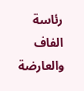رئاسة الفاف والعارضة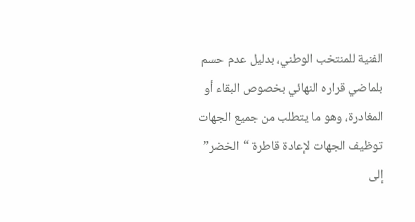الفنية للمنتخب الوطني، بدليل عدم حسم بلماضي قراره النهائي بخصوص البقاء أو المغادرة، وهو ما يتطلب من جميع الجهات توظيف الجهات لإعادة قاطرة “الخضر” إلى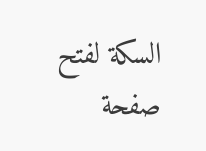السكة لفتح صفحة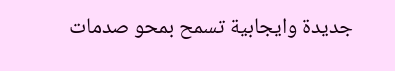جديدة وايجابية تسمح بمحو صدمات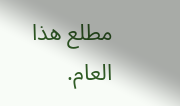مطلع هذا العام.